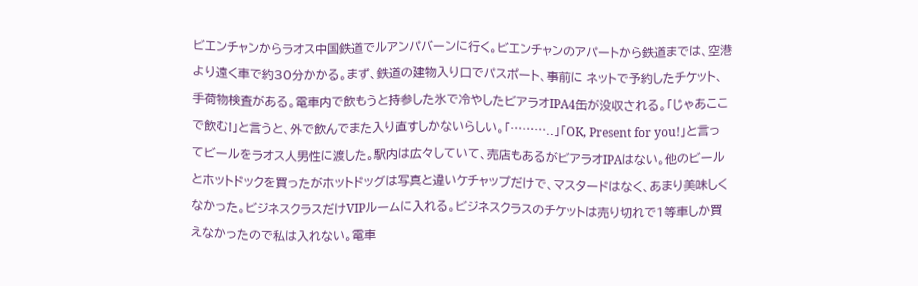ビエンチャンからラオス中国鉄道でルアンパバーンに行く。ビエンチャンのアパートから鉄道までは、空港より遠く車で約30分かかる。まず、鉄道の建物入り口でパスポート、事前に ネットで予約したチケット、手荷物検査がある。電車内で飲もうと持参した氷で冷やしたビアラオIPA4缶が没収される。「じゃあここで飲む!」と言うと、外で飲んでまた入り直すしかないらしい。「………..」「OK, Present for you!」と言ってビールをラオス人男性に渡した。駅内は広々していて、売店もあるがビアラオIPAはない。他のビールとホットドックを買ったがホットドッグは写真と違いケチャップだけで、マスタードはなく、あまり美味しくなかった。ビジネスクラスだけVIPルームに入れる。ビジネスクラスのチケットは売り切れで1等車しか買えなかったので私は入れない。電車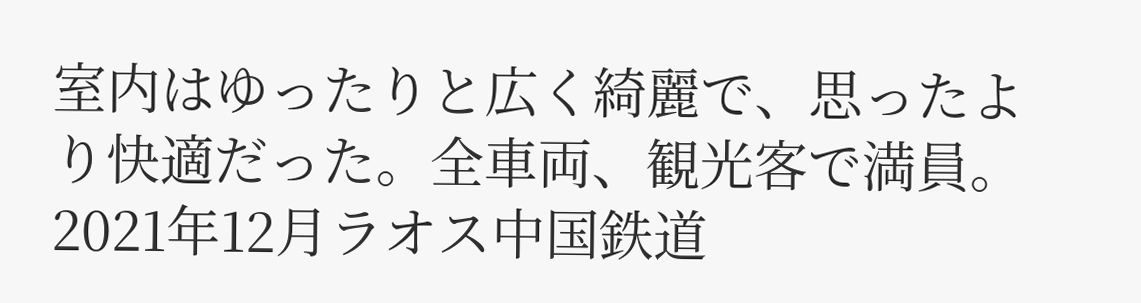室内はゆったりと広く綺麗で、思ったより快適だった。全車両、観光客で満員。2021年12月ラオス中国鉄道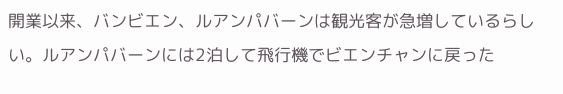開業以来、バンビエン、ルアンパバーンは観光客が急増しているらしい。ルアンパバーンには2泊して飛行機でビエンチャンに戻った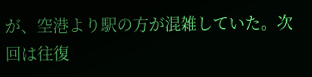が、空港より駅の方が混雑していた。次回は往復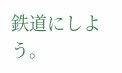鉄道にしよう。